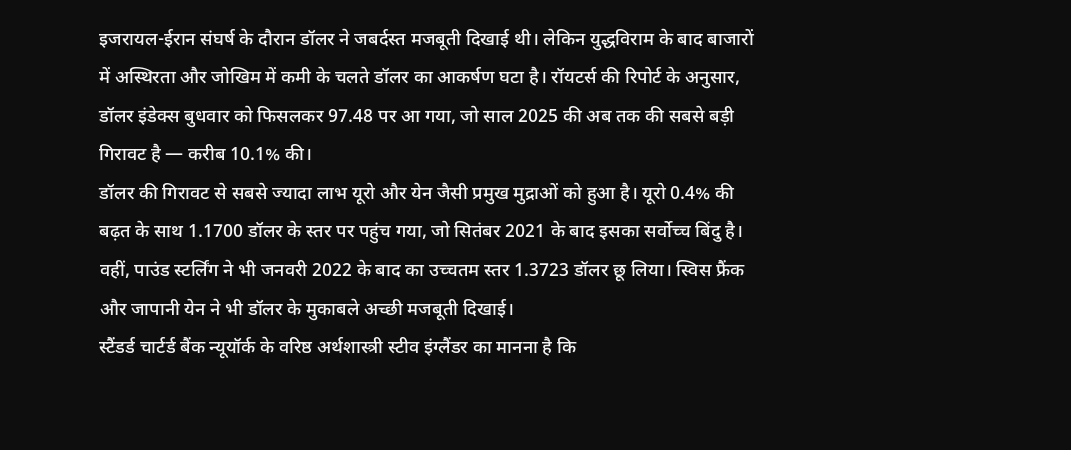इजरायल-ईरान संघर्ष के दौरान डॉलर ने जबर्दस्त मजबूती दिखाई थी। लेकिन युद्धविराम के बाद बाजारों में अस्थिरता और जोखिम में कमी के चलते डॉलर का आकर्षण घटा है। रॉयटर्स की रिपोर्ट के अनुसार, डॉलर इंडेक्स बुधवार को फिसलकर 97.48 पर आ गया, जो साल 2025 की अब तक की सबसे बड़ी गिरावट है — करीब 10.1% की।
डॉलर की गिरावट से सबसे ज्यादा लाभ यूरो और येन जैसी प्रमुख मुद्राओं को हुआ है। यूरो 0.4% की बढ़त के साथ 1.1700 डॉलर के स्तर पर पहुंच गया, जो सितंबर 2021 के बाद इसका सर्वोच्च बिंदु है। वहीं, पाउंड स्टर्लिंग ने भी जनवरी 2022 के बाद का उच्चतम स्तर 1.3723 डॉलर छू लिया। स्विस फ्रैंक और जापानी येन ने भी डॉलर के मुकाबले अच्छी मजबूती दिखाई।
स्टैंडर्ड चार्टर्ड बैंक न्यूयॉर्क के वरिष्ठ अर्थशास्त्री स्टीव इंग्लैंडर का मानना है कि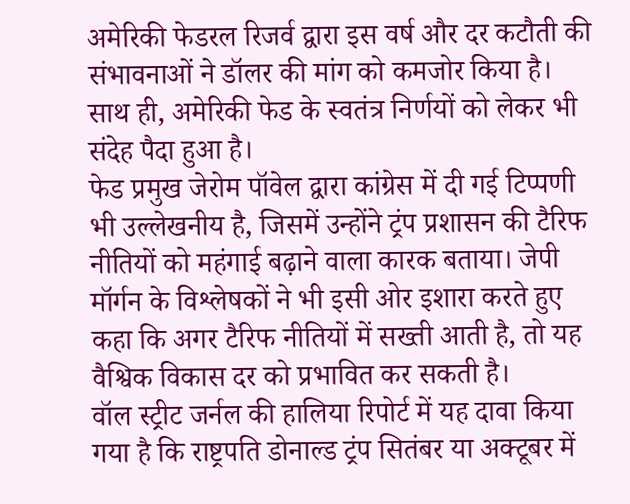अमेरिकी फेडरल रिजर्व द्वारा इस वर्ष और दर कटौती की संभावनाओं ने डॉलर की मांग को कमजोर किया है। साथ ही, अमेरिकी फेड के स्वतंत्र निर्णयों को लेकर भी संदेह पैदा हुआ है।
फेड प्रमुख जेरोम पॉवेल द्वारा कांग्रेस में दी गई टिप्पणी भी उल्लेखनीय है, जिसमें उन्होंने ट्रंप प्रशासन की टैरिफ नीतियों को महंगाई बढ़ाने वाला कारक बताया। जेपी मॉर्गन के विश्लेषकों ने भी इसी ओर इशारा करते हुए कहा कि अगर टैरिफ नीतियों में सख्ती आती है, तो यह वैश्विक विकास दर को प्रभावित कर सकती है।
वॉल स्ट्रीट जर्नल की हालिया रिपोर्ट में यह दावा किया गया है कि राष्ट्रपति डोनाल्ड ट्रंप सितंबर या अक्टूबर में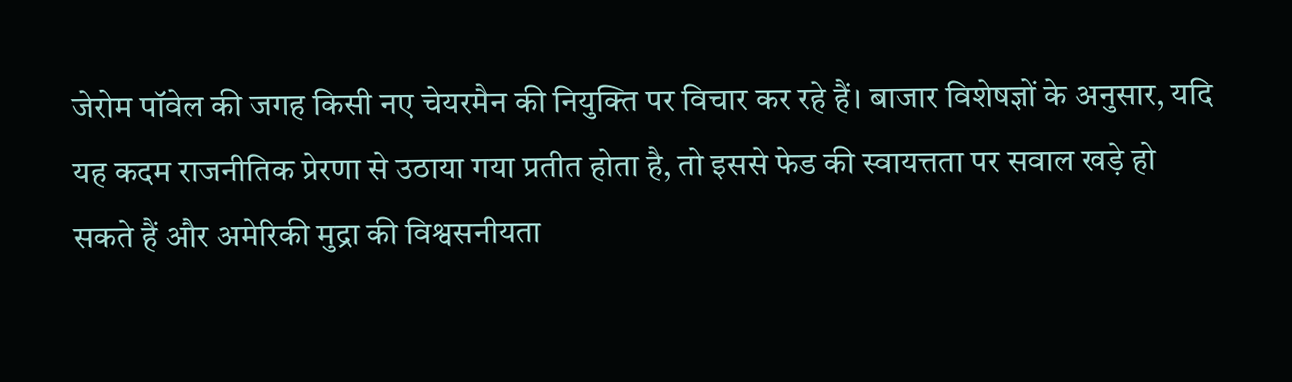जेरोम पॉवेल की जगह किसी नए चेयरमैन की नियुक्ति पर विचार कर रहे हैं। बाजार विशेषज्ञों के अनुसार, यदि यह कदम राजनीतिक प्रेरणा से उठाया गया प्रतीत होता है, तो इससे फेड की स्वायत्तता पर सवाल खड़े हो सकते हैं और अमेरिकी मुद्रा की विश्वसनीयता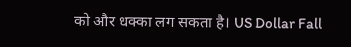को और धक्का लग सकता है। US Dollar Fall